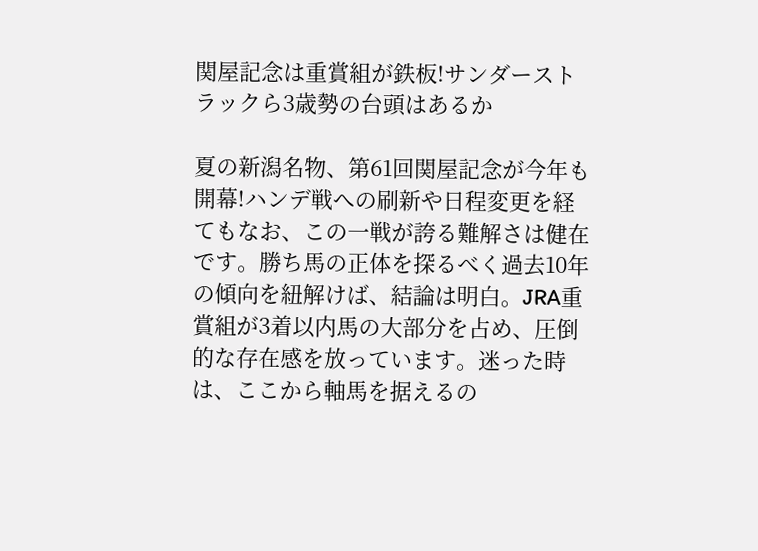関屋記念は重賞組が鉄板!サンダーストラックら3歳勢の台頭はあるか

夏の新潟名物、第61回関屋記念が今年も開幕!ハンデ戦への刷新や日程変更を経てもなお、この一戦が誇る難解さは健在です。勝ち馬の正体を探るべく過去10年の傾向を紐解けば、結論は明白。JRA重賞組が3着以内馬の大部分を占め、圧倒的な存在感を放っています。迷った時は、ここから軸馬を据えるの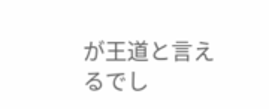が王道と言えるでし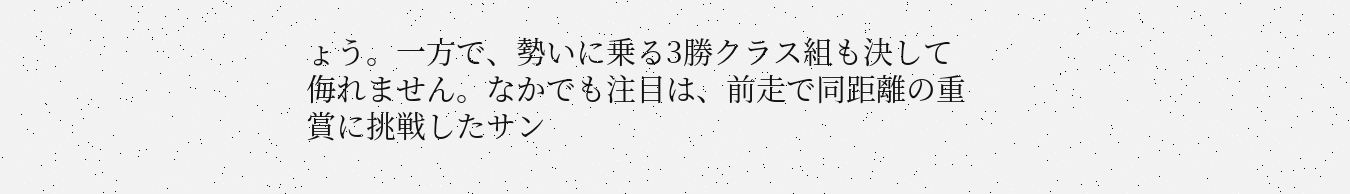ょう。一方で、勢いに乗る3勝クラス組も決して侮れません。なかでも注目は、前走で同距離の重賞に挑戦したサン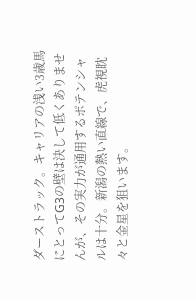ダーストラック。キャリアの浅い3歳馬にとってG3の壁は決して低くありませんが、その実力が通用するポテンシャルは十分。新潟の熱い直線で、虎視眈々と金星を狙います。